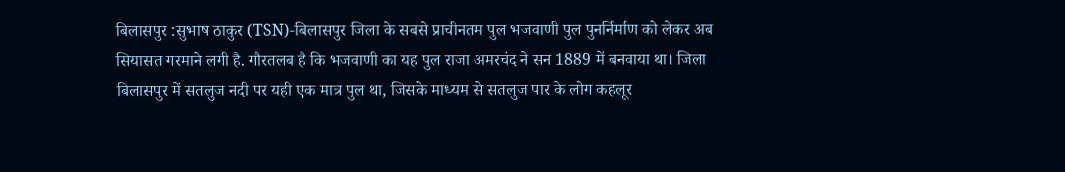बिलासपुर :सुभाष ठाकुर (TSN)-बिलासपुर जिला के सबसे प्राचीनतम पुल भजवाणी पुल पुनर्निर्माण को लेकर अब सियासत गरमाने लगी है. गौरतलब है कि भजवाणी का यह पुल राजा अमरचंद ने सन 1889 में बनवाया था। जिला बिलासपुर में सतलुज नदी पर यही एक मात्र पुल था, जिसके माध्यम से सतलुज पार के लोग कहलूर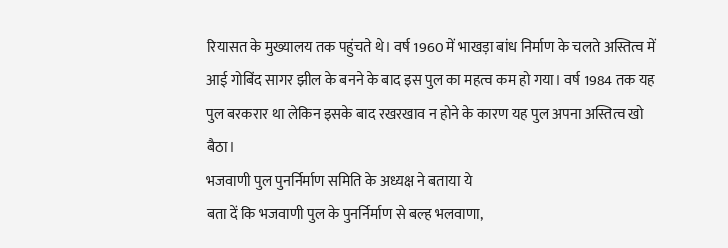रियासत के मुख्यालय तक पहुंचते थे। वर्ष 1960 में भाखड़ा बांध निर्माण के चलते अस्तित्व में आई गोबिंद सागर झील के बनने के बाद इस पुल का महत्व कम हो गया। वर्ष 1984 तक यह पुल बरकरार था लेकिन इसके बाद रखरखाव न होने के कारण यह पुल अपना अस्तित्व खो बैठा।
भजवाणी पुल पुनर्निर्माण समिति के अध्यक्ष ने बताया ये
बता दें कि भजवाणी पुल के पुनर्निर्माण से बल्ह भलवाणा,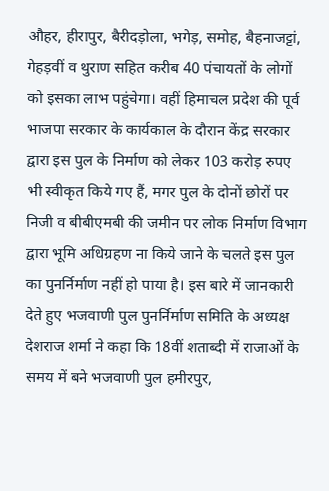औहर, हीरापुर, बैरीदड़ोला, भगेड़, समोह, बैहनाजट्टां, गेहड़वीं व थुराण सहित करीब 40 पंचायतों के लोगों को इसका लाभ पहुंचेगा। वहीं हिमाचल प्रदेश की पूर्व भाजपा सरकार के कार्यकाल के दौरान केंद्र सरकार द्वारा इस पुल के निर्माण को लेकर 103 करोड़ रुपए भी स्वीकृत किये गए हैं, मगर पुल के दोनों छोरों पर निजी व बीबीएमबी की जमीन पर लोक निर्माण विभाग द्वारा भूमि अधिग्रहण ना किये जाने के चलते इस पुल का पुनर्निर्माण नहीं हो पाया है। इस बारे में जानकारी देते हुए भजवाणी पुल पुनर्निर्माण समिति के अध्यक्ष देशराज शर्मा ने कहा कि 18वीं शताब्दी में राजाओं के समय में बने भजवाणी पुल हमीरपुर,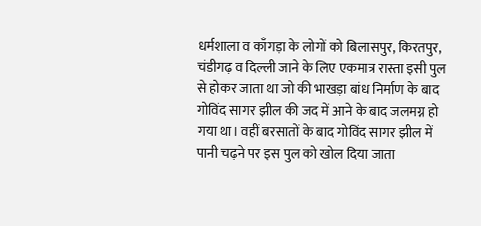धर्मशाला व काँगड़ा के लोगों को बिलासपुर, किरतपुर, चंडीगढ़ व दिल्ली जाने के लिए एकमात्र रास्ता इसी पुल से होकर जाता था जो की भाखड़ा बांध निर्माण के बाद गोविंद सागर झील की जद में आने के बाद जलमग्न हो गया था। वहीं बरसातों के बाद गोविंद सागर झील में पानी चढ़ने पर इस पुल को खोल दिया जाता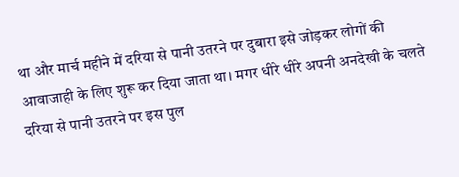था और मार्च महीने में दरिया से पानी उतरने पर दुबारा इसे जोड़कर लोगों की आवाजाही के लिए शुरू कर दिया जाता था। मगर धीरे धीरे अपनी अनदेखी के चलते दरिया से पानी उतरने पर इस पुल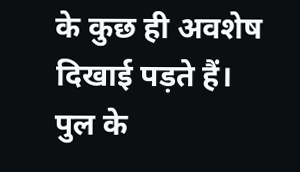के कुछ ही अवशेष दिखाई पड़ते हैं।
पुल के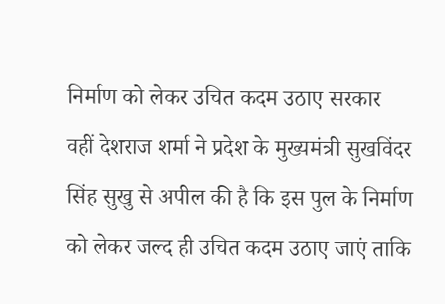निर्माण को लेकर उचित कदम उठाए सरकार
वहीं देशराज शर्मा ने प्रदेश के मुख्यमंत्री सुखविंदर सिंह सुखु से अपील की है कि इस पुल के निर्माण को लेकर जल्द ही उचित कदम उठाए जाएं ताकि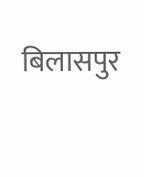बिलासपुर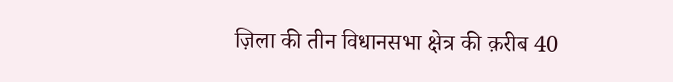ज़िला की तीन विधानसभा क्षेत्र की क़रीब 40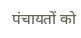पंचायतों को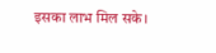इसका लाभ मिल सके।